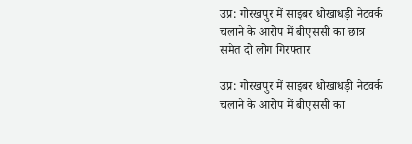उप्र: गोरखपुर में साइबर धोखाधड़ी नेटवर्क चलाने के आरोप में बीएससी का छात्र समेत दो लोग गिरफ्तार

उप्र: गोरखपुर में साइबर धोखाधड़ी नेटवर्क चलाने के आरोप में बीएससी का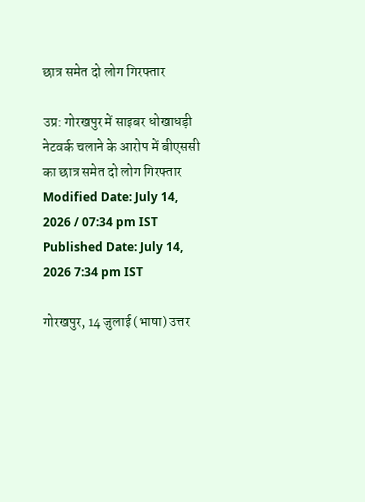छात्र समेत दो लोग गिरफ्तार

उप्र: गोरखपुर में साइबर धोखाधड़ी नेटवर्क चलाने के आरोप में बीएससी का छात्र समेत दो लोग गिरफ्तार
Modified Date: July 14, 2026 / 07:34 pm IST
Published Date: July 14, 2026 7:34 pm IST

गोरखपुर, 14 जुलाई (भाषा) उत्तर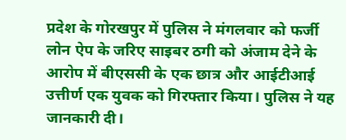प्रदेश के गोरखपुर में पुलिस ने मंगलवार को फर्जी लोन ऐप के जरिए साइबर ठगी को अंजाम देने के आरोप में बीएससी के एक छात्र और आईटीआई उत्तीर्ण एक युवक को गिरफ्तार किया। पुलिस ने यह जानकारी दी।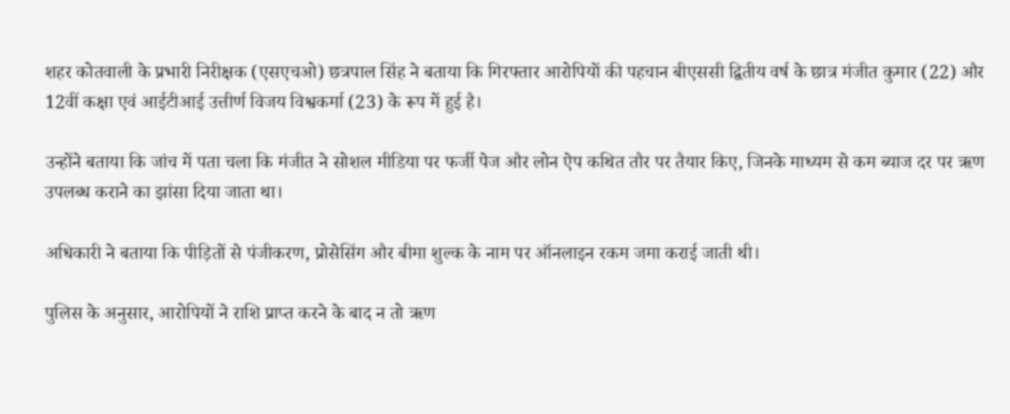शहर कोतवाली के प्रभारी निरीक्षक (एसएचओ) छत्रपाल सिंह ने बताया कि गिरफ्तार आरोपियों की पहचान बीएससी द्वितीय वर्ष के छात्र मंजीत कुमार (22) और 12वीं कक्षा एवं आईटीआई उत्तीर्ण विजय विश्वकर्मा (23) के रूप में हुई है।

उन्होंने बताया कि जांच में पता चला कि मंजीत ने सोशल मीडिया पर फर्जी पेज और लोन ऐप कथित तौर पर तैयार किए, जिनके माध्यम से कम ब्याज दर पर ऋण उपलब्ध कराने का झांसा दिया जाता था।

अधिकारी ने बताया कि पीड़ितों से पंजीकरण, प्रोसेसिंग और बीमा शुल्क के नाम पर ऑनलाइन रकम जमा कराई जाती थी।

पुलिस के अनुसार, आरोपियों ने राशि प्राप्त करने के बाद न तो ऋण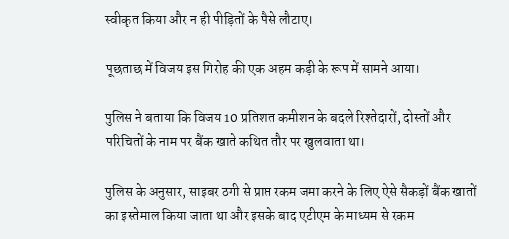स्वीकृत किया और न ही पीड़ितों के पैसे लौटाए।

पूछताछ में विजय इस गिरोह की एक अहम कड़ी के रूप में सामने आया।

पुलिस ने बताया कि विजय 10 प्रतिशत कमीशन के बदले रिश्तेदारों, दोस्तों और परिचितों के नाम पर बैंक खाते कथित तौर पर खुलवाता था।

पुलिस के अनुसार, साइबर ठगी से प्राप्त रकम जमा करने के लिए ऐसे सैकड़ों बैंक खातों का इस्तेमाल किया जाता था और इसके बाद एटीएम के माध्यम से रकम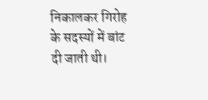निकालकर गिरोह के सदस्यों में बांट दी जाती थी।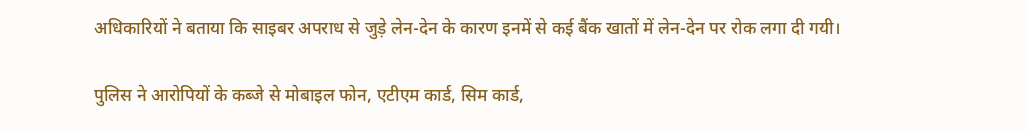अधिकारियों ने बताया कि साइबर अपराध से जुड़े लेन-देन के कारण इनमें से कई बैंक खातों में लेन-देन पर रोक लगा दी गयी।

पुलिस ने आरोपियों के कब्जे से मोबाइल फोन, एटीएम कार्ड, सिम कार्ड,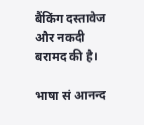बैंकिंग दस्तावेज और नकदी बरामद की है।

भाषा सं आनन्द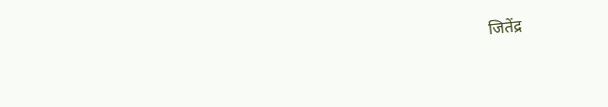जितेंद्र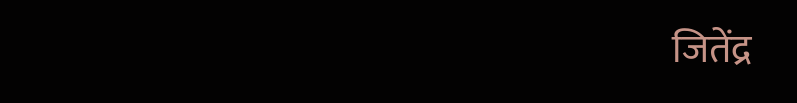जितेंद्र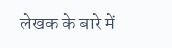लेखक के बारे में